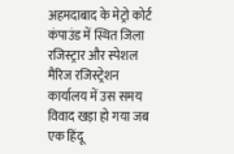अहमदाबाद के मेट्रो कोर्ट कंपाउंड में स्थित जिला रजिस्ट्रार और स्पेशल मैरिज रजिस्ट्रेशन कार्यालय में उस समय विवाद खड़ा हो गया जब एक हिंदू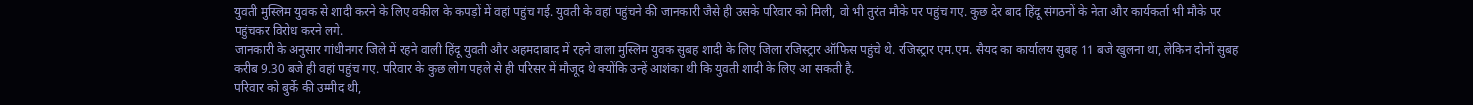युवती मुस्लिम युवक से शादी करने के लिए वकील के कपड़ों में वहां पहुंच गई. युवती के वहां पहुंचने की जानकारी जैसे ही उसके परिवार को मिली, वो भी तुरंत मौके पर पहुंच गए. कुछ देर बाद हिंदू संगठनों के नेता और कार्यकर्ता भी मौके पर पहुंचकर विरोध करने लगे.
जानकारी के अनुसार गांधीनगर जिले में रहने वाली हिंदू युवती और अहमदाबाद में रहने वाला मुस्लिम युवक सुबह शादी के लिए जिला रजिस्ट्रार ऑफिस पहुंचे थे. रजिस्ट्रार एम.एम. सैयद का कार्यालय सुबह 11 बजे खुलना था, लेकिन दोनों सुबह करीब 9.30 बजे ही वहां पहुंच गए. परिवार के कुछ लोग पहले से ही परिसर में मौजूद थे क्योंकि उन्हें आशंका थी कि युवती शादी के लिए आ सकती है.
परिवार को बुर्के की उम्मीद थी,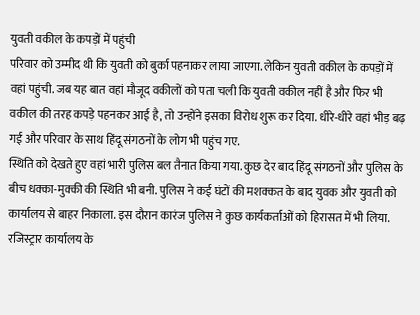युवती वकील के कपड़ों में पहुंची
परिवार को उम्मीद थी कि युवती को बुर्का पहनाकर लाया जाएगा. लेकिन युवती वकील के कपड़ों में वहां पहुंची. जब यह बात वहां मौजूद वकीलों को पता चली कि युवती वकील नहीं है और फिर भी वकील की तरह कपड़े पहनकर आई है, तो उन्होंने इसका विरोध शुरू कर दिया. धीरे-धीरे वहां भीड़ बढ़ गई और परिवार के साथ हिंदू संगठनों के लोग भी पहुंच गए.
स्थिति को देखते हुए वहां भारी पुलिस बल तैनात किया गया. कुछ देर बाद हिंदू संगठनों और पुलिस के बीच धक्का-मुक्की की स्थिति भी बनी. पुलिस ने कई घंटों की मशक्कत के बाद युवक और युवती को कार्यालय से बाहर निकाला. इस दौरान कारंज पुलिस ने कुछ कार्यकर्ताओं को हिरासत में भी लिया.
रजिस्ट्रार कार्यालय के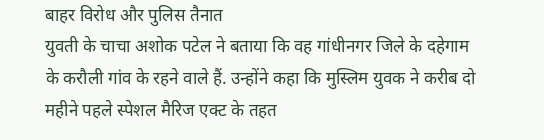बाहर विरोध और पुलिस तैनात
युवती के चाचा अशोक पटेल ने बताया कि वह गांधीनगर जिले के दहेगाम के करौली गांव के रहने वाले हैं. उन्होंने कहा कि मुस्लिम युवक ने करीब दो महीने पहले स्पेशल मैरिज एक्ट के तहत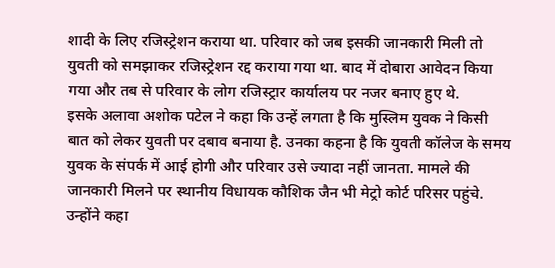शादी के लिए रजिस्ट्रेशन कराया था. परिवार को जब इसकी जानकारी मिली तो युवती को समझाकर रजिस्ट्रेशन रद्द कराया गया था. बाद में दोबारा आवेदन किया गया और तब से परिवार के लोग रजिस्ट्रार कार्यालय पर नजर बनाए हुए थे.
इसके अलावा अशोक पटेल ने कहा कि उन्हें लगता है कि मुस्लिम युवक ने किसी बात को लेकर युवती पर दबाव बनाया है. उनका कहना है कि युवती कॉलेज के समय युवक के संपर्क में आई होगी और परिवार उसे ज्यादा नहीं जानता. मामले की जानकारी मिलने पर स्थानीय विधायक कौशिक जैन भी मेट्रो कोर्ट परिसर पहुंचे. उन्होंने कहा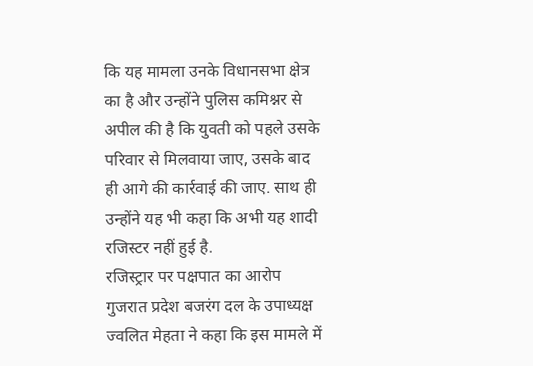कि यह मामला उनके विधानसभा क्षेत्र का है और उन्होंने पुलिस कमिश्नर से अपील की है कि युवती को पहले उसके परिवार से मिलवाया जाए, उसके बाद ही आगे की कार्रवाई की जाए. साथ ही उन्होंने यह भी कहा कि अभी यह शादी रजिस्टर नहीं हुई है.
रजिस्ट्रार पर पक्षपात का आरोप
गुजरात प्रदेश बजरंग दल के उपाध्यक्ष ज्वलित मेहता ने कहा कि इस मामले में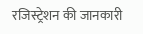रजिस्ट्रेशन की जानकारी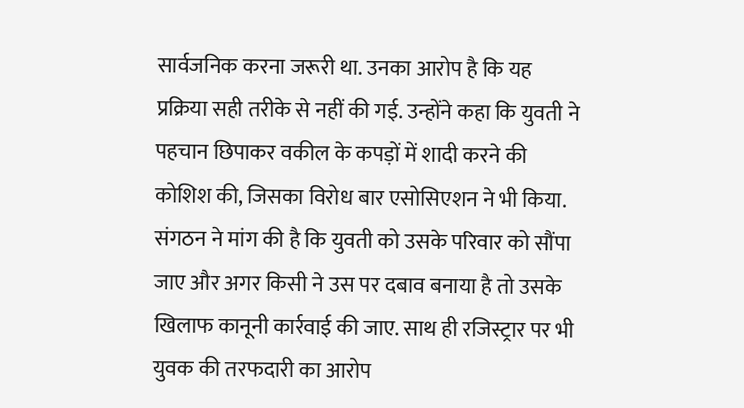सार्वजनिक करना जरूरी था. उनका आरोप है कि यह प्रक्रिया सही तरीके से नहीं की गई. उन्होंने कहा कि युवती ने पहचान छिपाकर वकील के कपड़ों में शादी करने की कोशिश की, जिसका विरोध बार एसोसिएशन ने भी किया. संगठन ने मांग की है कि युवती को उसके परिवार को सौंपा जाए और अगर किसी ने उस पर दबाव बनाया है तो उसके खिलाफ कानूनी कार्रवाई की जाए. साथ ही रजिस्ट्रार पर भी युवक की तरफदारी का आरोप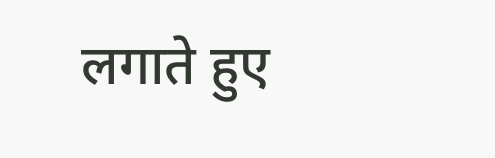लगाते हुए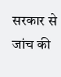सरकार से जांच की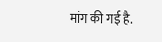मांग की गई है.